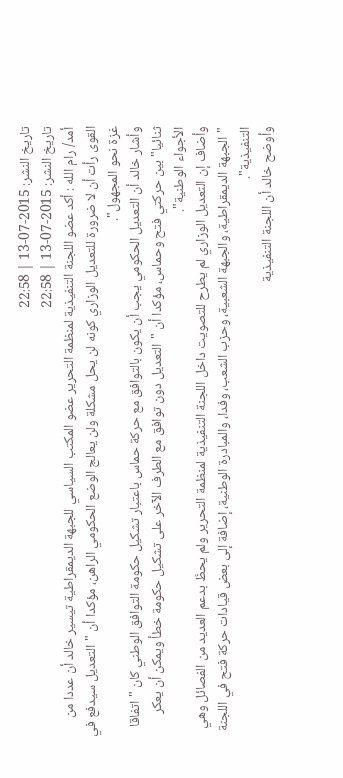تاريخ النشر: 2015-07-13 | 22:58
تاريخ النشر: 2015-07-13 | 22:58
أمد/ رام الله : أكد عضو اللجنة التنفيذية لمنظمة التحرير عضو المكتب السياسي للجبهة الديمقراطية تيسير خالد أن عددا من القوى رأت أن لا ضرورة للتعديل الوزاري كونه لن يحل مشكلة ولن يعالج الوضع الحكومي الراهن، مؤكدا أن "التعديل سيدفع في غزة نحو المجهول".
وأشار خالد أن التعديل الحكومي يجب أن يكون بالتوافق مع حركة حماس باعتبار تشكيل حكومة التوافق الوطني كان "اتفاقا ثنائيا" بين حركتي فتح وحماس، مؤكدا أن "التعديل دون توافق مع الطرف الآخر على تشكيل حكومة خطأ ويمكن أن يعكر الأجواء الوطنية".
وأضاف إن التعديل الوزاري لم يطرح للتصويت داخل اللجنة التنفيذية لمنظمة التحرير ولم يحظَ بدعم العديد من الفصائل وهي "الجبهة الديمقراطية، والجبهة الشعبية، وحزب الشعب، وفدا، والمبادرة الوطنية، إضافة إلى بعض قيادات حركة فتح في اللجنة التنفيذية".
وأوضح خالد أن اللجنة التنفيذية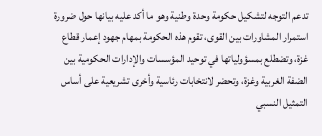تدعم التوجه لتشكيل حكومة وحدة وطنية وهو ما أكد عليه بيانها حول ضرورة استمرار المشاورات بين القوى، تقوم هذه الحكومة بمهام جهود إعمار قطاع غزة، وتضطلع بمسؤولياتها في توحيد المؤسسات والإدارات الحكومية بين الضفة الغربية وغزة، وتحضر لانتخابات رئاسية وأخرى تشريعية على أساس التمثيل النسبي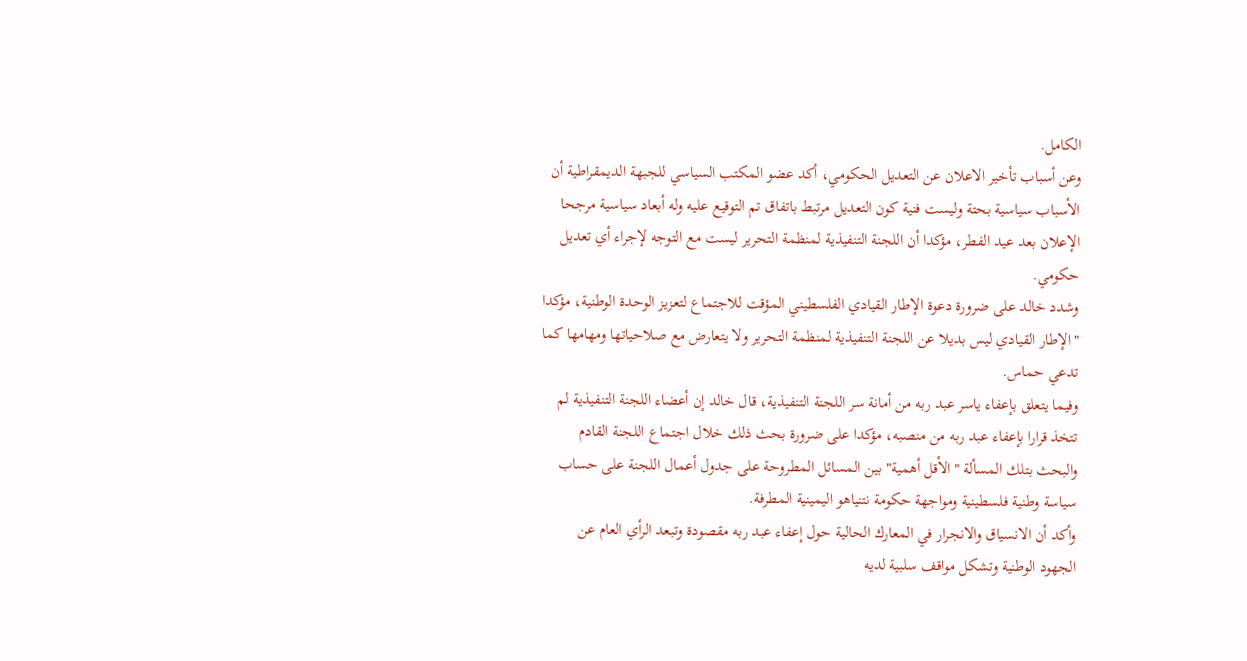الكامل.
وعن أسباب تأخير الاعلان عن التعديل الحكومي، أكد عضو المكتب السياسي للجبهة الديمقراطية أن الأسباب سياسية بحتة وليست فنية كون التعديل مرتبط باتفاق تم التوقيع عليه وله أبعاد سياسية مرجحا الإعلان بعد عيد الفطر، مؤكدا أن اللجنة التنفيذية لمنظمة التحرير ليست مع التوجه لإجراء أي تعديل حكومي.
وشدد خالد على ضرورة دعوة الإطار القيادي الفلسطيني المؤقت للاجتماع لتعزيز الوحدة الوطنية، مؤكدا "الإطار القيادي ليس بديلا عن اللجنة التنفيذية لمنظمة التحرير ولا يتعارض مع صلاحياتها ومهامها كما تدعي حماس.
وفيما يتعلق بإعفاء ياسر عبد ربه من أمانة سر اللجنة التنفيذية، قال خالد إن أعضاء اللجنة التنفيذية لم تتخذ قرارا بإعفاء عبد ربه من منصبه، مؤكدا على ضرورة بحث ذلك خلال اجتماع اللجنة القادم والبحث بتلك المسألة "الأقل أهمية" بين المسائل المطروحة على جدول أعمال اللجنة على حساب سياسة وطنية فلسطينية ومواجهة حكومة نتنياهو اليمينية المطرفة.
وأكد أن الانسياق والانجرار في المعارك الحالية حول إعفاء عبد ربه مقصودة وتبعد الرأي العام عن الجهود الوطنية وتشكل مواقف سلبية لديه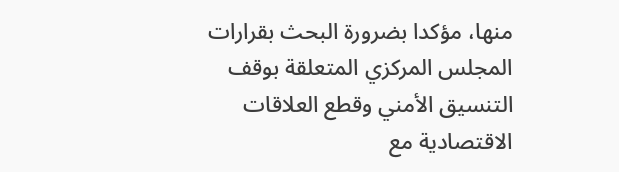منها، مؤكدا بضرورة البحث بقرارات المجلس المركزي المتعلقة بوقف التنسيق الأمني وقطع العلاقات الاقتصادية مع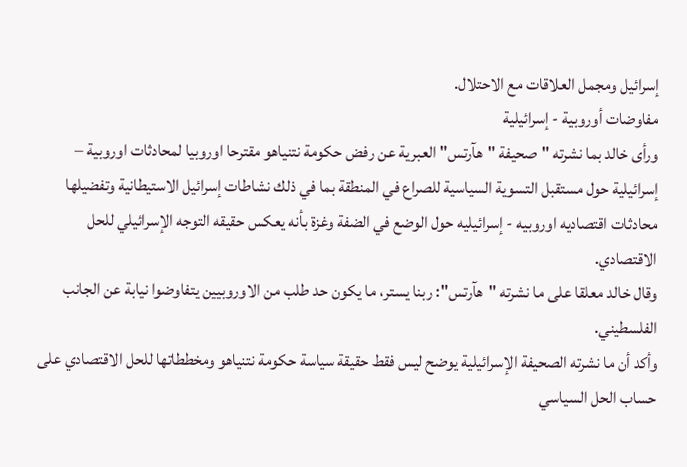إسرائيل ومجمل العلاقات مع الاحتلال.
مفاوضات أوروبية - إسرائيلية
ورأى خالد بما نشرته "صحيفة "هآرتس" العبرية عن رفض حكومة نتنياهو مقترحا اوروبيا لمحادثات اوروبية – إسرائيلية حول مستقبل التسوية السياسية للصراع في المنطقة بما في ذلك نشاطات إسرائيل الاستيطانية وتفضيلها محادثات اقتصاديه اوروبيه - إسرائيليه حول الوضع في الضفة وغزة بأنه يعكس حقيقه التوجه الإسرائيلي للحل الاقتصادي.
وقال خالد معلقا على ما نشرته "هآرتس": ربنا يستر، ما يكون حد طلب من الاوروبيين يتفاوضوا نيابة عن الجانب الفلسطيني.
وأكد أن ما نشرته الصحيفة الإسرائيلية يوضح ليس فقط حقيقة سياسة حكومة نتنياهو ومخططاتها للحل الاقتصادي على حساب الحل السياسي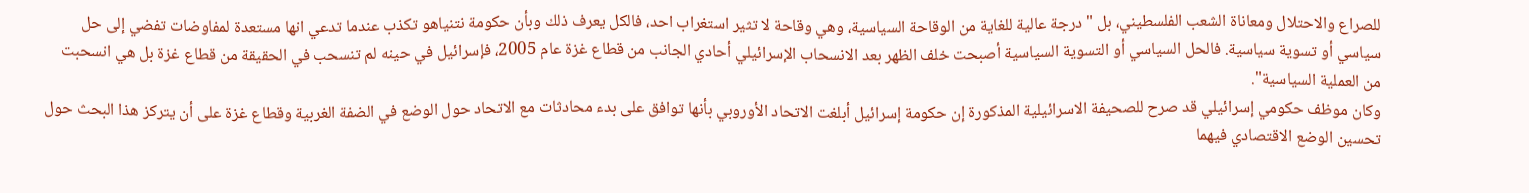للصراع والاحتلال ومعاناة الشعب الفلسطيني، بل "درجة عالية للغاية من الوقاحة السياسية، وهي وقاحة لا تثير استغراب احد، فالكل يعرف ذلك وبأن حكومة نتنياهو تكذب عندما تدعي انها مستعدة لمفاوضات تفضي إلى حل سياسي أو تسوية سياسية. فالحل السياسي أو التسوية السياسية أصبحت خلف الظهر بعد الانسحاب الإسرائيلي أحادي الجانب من قطاع غزة عام 2005، فإسرائيل في حينه لم تنسحب في الحقيقة من قطاع غزة بل هي انسحبت من العملية السياسية".
وكان موظف حكومي إسرائيلي قد صرح للصحيفة الاسرائيلية المذكورة إن حكومة إسرائيل أبلغت الاتحاد الأوروبي بأنها توافق على بدء محادثات مع الاتحاد حول الوضع في الضفة الغربية وقطاع غزة على أن يتركز هذا البحث حول تحسين الوضع الاقتصادي فيهما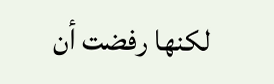لكنها رفضت أن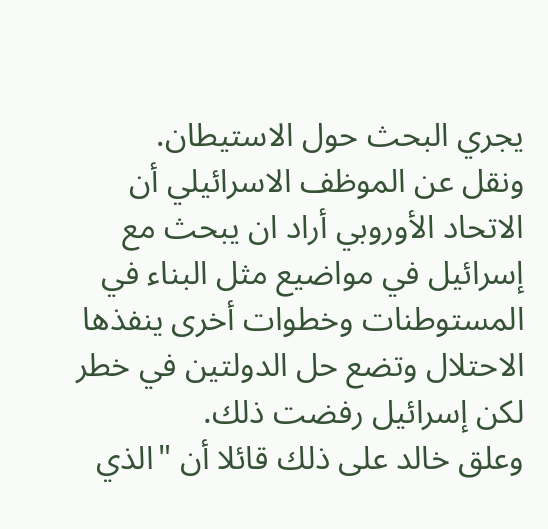يجري البحث حول الاستيطان.
ونقل عن الموظف الاسرائيلي أن الاتحاد الأوروبي أراد ان يبحث مع إسرائيل في مواضيع مثل البناء في المستوطنات وخطوات أخرى ينفذها الاحتلال وتضع حل الدولتين في خطر لكن إسرائيل رفضت ذلك.
وعلق خالد على ذلك قائلا أن "الذي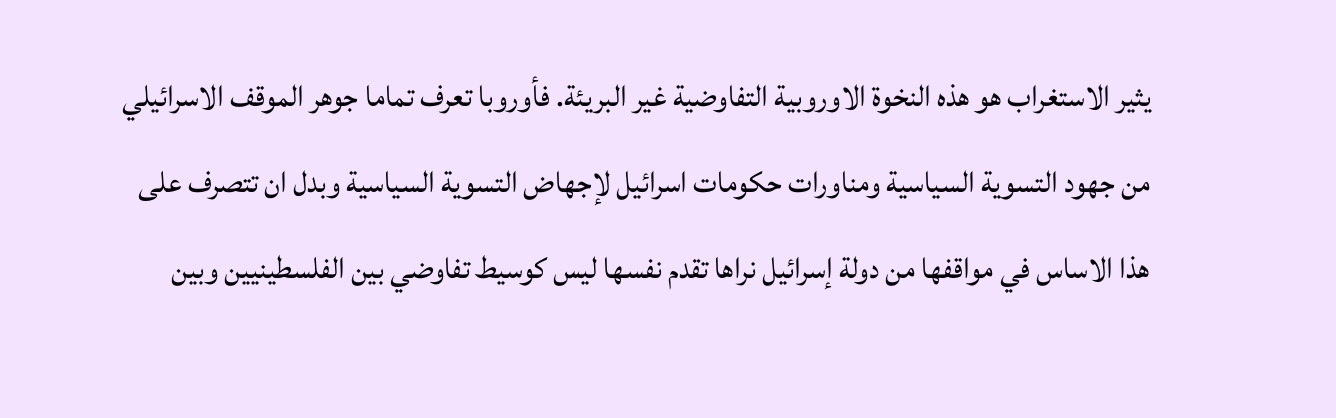يثير الاستغراب هو هذه النخوة الاوروبية التفاوضية غير البريئة. فأوروبا تعرف تماما جوهر الموقف الاسرائيلي من جهود التسوية السياسية ومناورات حكومات اسرائيل لإجهاض التسوية السياسية وبدل ان تتصرف على هذا الاساس في مواقفها من دولة إسرائيل نراها تقدم نفسها ليس كوسيط تفاوضي بين الفلسطينيين وبين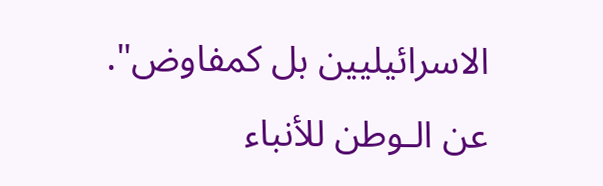الاسرائيليين بل كمفاوض".
عن الـوطن للأنباء